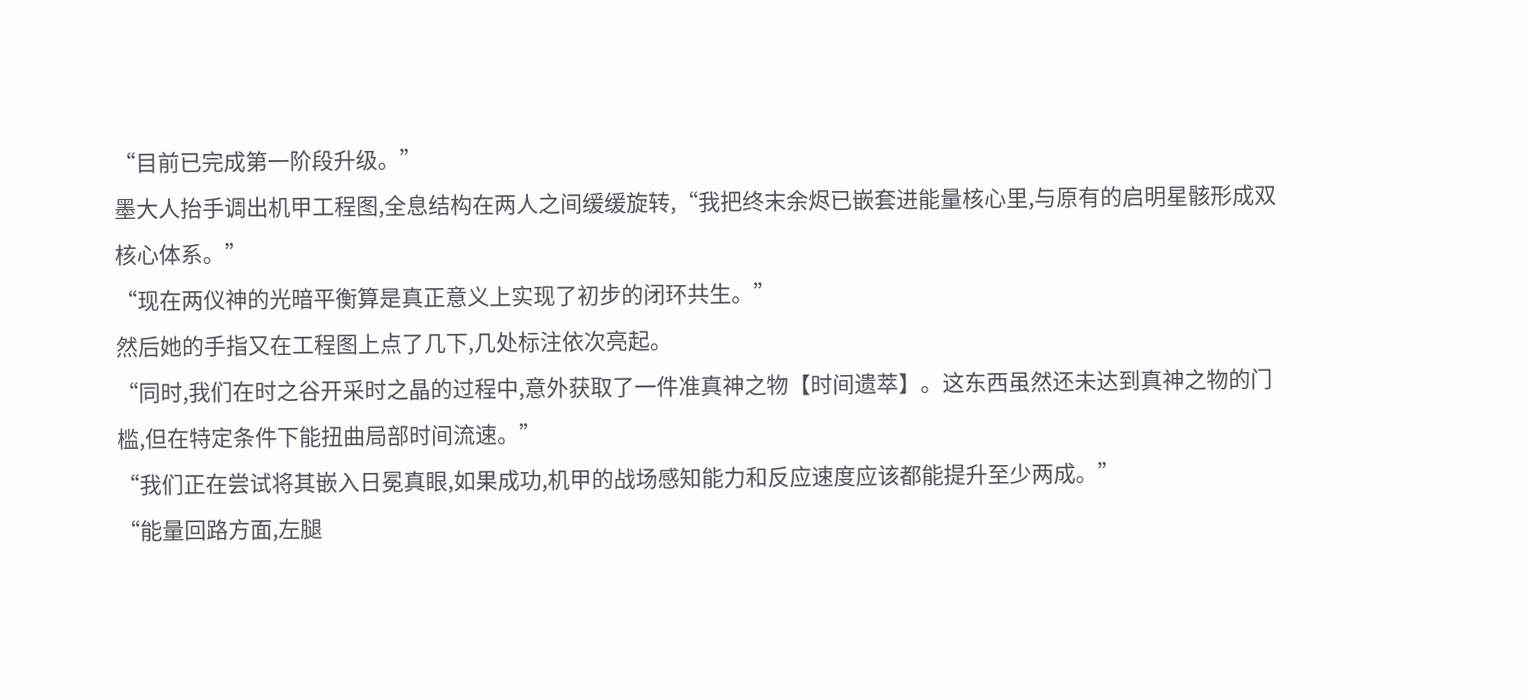“目前已完成第一阶段升级。”
墨大人抬手调出机甲工程图,全息结构在两人之间缓缓旋转,“我把终末余烬已嵌套进能量核心里,与原有的启明星骸形成双核心体系。”
“现在两仪神的光暗平衡算是真正意义上实现了初步的闭环共生。”
然后她的手指又在工程图上点了几下,几处标注依次亮起。
“同时,我们在时之谷开采时之晶的过程中,意外获取了一件准真神之物【时间遗萃】。这东西虽然还未达到真神之物的门槛,但在特定条件下能扭曲局部时间流速。”
“我们正在尝试将其嵌入日冕真眼,如果成功,机甲的战场感知能力和反应速度应该都能提升至少两成。”
“能量回路方面,左腿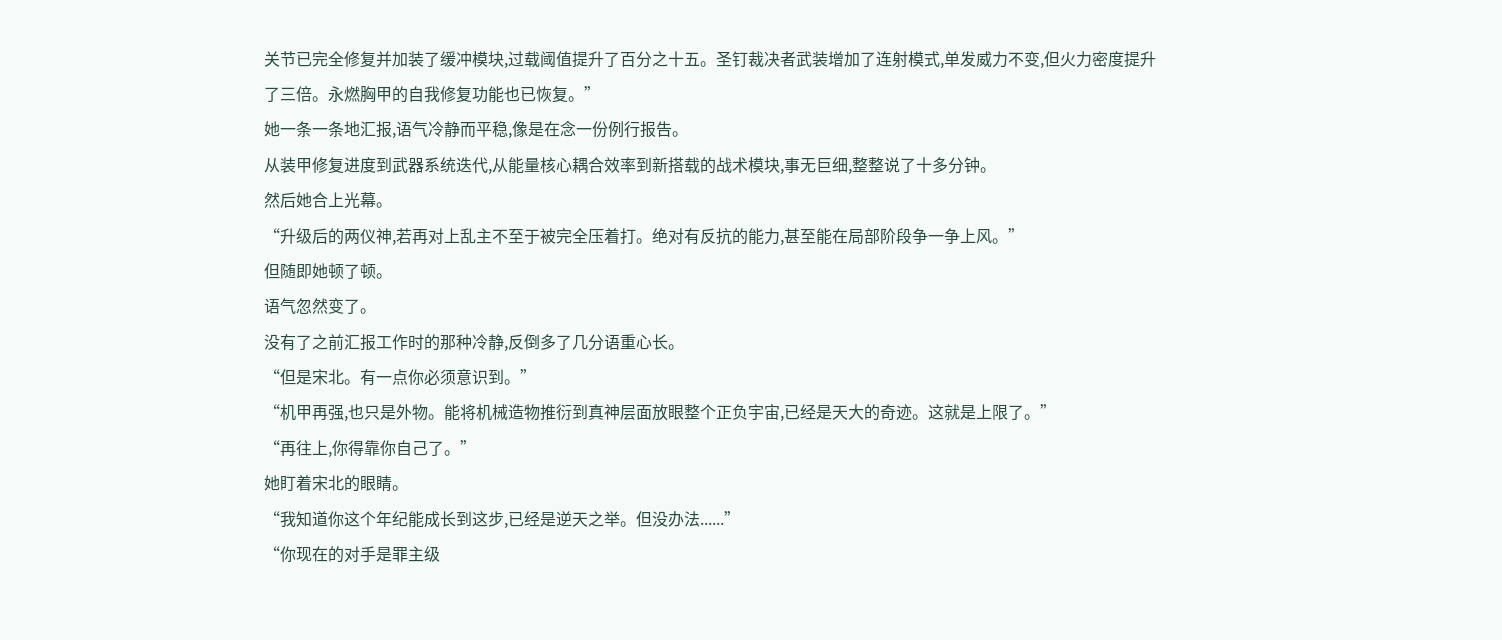关节已完全修复并加装了缓冲模块,过载阈值提升了百分之十五。圣钉裁决者武装增加了连射模式,单发威力不变,但火力密度提升了三倍。永燃胸甲的自我修复功能也已恢复。”
她一条一条地汇报,语气冷静而平稳,像是在念一份例行报告。
从装甲修复进度到武器系统迭代,从能量核心耦合效率到新搭载的战术模块,事无巨细,整整说了十多分钟。
然后她合上光幕。
“升级后的两仪神,若再对上乱主不至于被完全压着打。绝对有反抗的能力,甚至能在局部阶段争一争上风。”
但随即她顿了顿。
语气忽然变了。
没有了之前汇报工作时的那种冷静,反倒多了几分语重心长。
“但是宋北。有一点你必须意识到。”
“机甲再强,也只是外物。能将机械造物推衍到真神层面放眼整个正负宇宙,已经是天大的奇迹。这就是上限了。”
“再往上,你得靠你自己了。”
她盯着宋北的眼睛。
“我知道你这个年纪能成长到这步,已经是逆天之举。但没办法......”
“你现在的对手是罪主级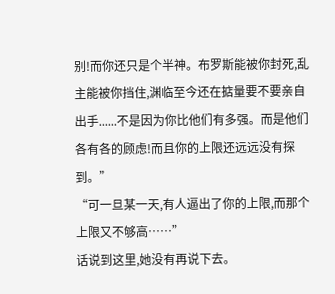别!而你还只是个半神。布罗斯能被你封死,乱主能被你挡住,渊临至今还在掂量要不要亲自出手......不是因为你比他们有多强。而是他们各有各的顾虑!而且你的上限还远远没有探到。”
“可一旦某一天,有人逼出了你的上限,而那个上限又不够高……”
话说到这里,她没有再说下去。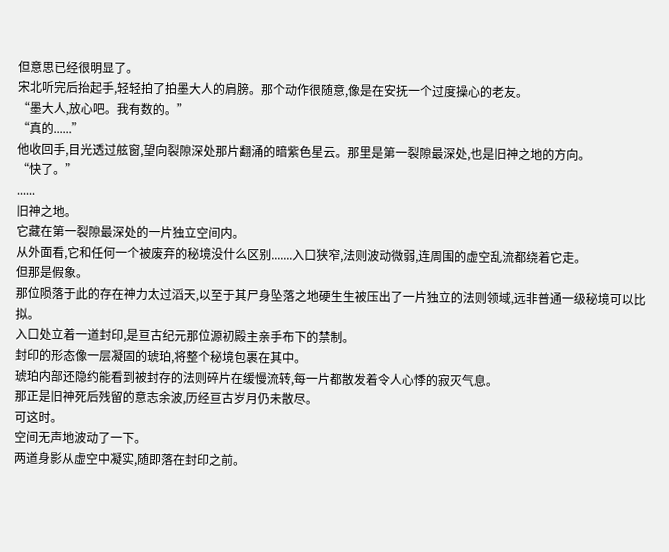但意思已经很明显了。
宋北听完后抬起手,轻轻拍了拍墨大人的肩膀。那个动作很随意,像是在安抚一个过度操心的老友。
“墨大人,放心吧。我有数的。”
“真的......”
他收回手,目光透过舷窗,望向裂隙深处那片翻涌的暗紫色星云。那里是第一裂隙最深处,也是旧神之地的方向。
“快了。”
......
旧神之地。
它藏在第一裂隙最深处的一片独立空间内。
从外面看,它和任何一个被废弃的秘境没什么区别.......入口狭窄,法则波动微弱,连周围的虚空乱流都绕着它走。
但那是假象。
那位陨落于此的存在神力太过滔天,以至于其尸身坠落之地硬生生被压出了一片独立的法则领域,远非普通一级秘境可以比拟。
入口处立着一道封印,是亘古纪元那位源初殿主亲手布下的禁制。
封印的形态像一层凝固的琥珀,将整个秘境包裹在其中。
琥珀内部还隐约能看到被封存的法则碎片在缓慢流转,每一片都散发着令人心悸的寂灭气息。
那正是旧神死后残留的意志余波,历经亘古岁月仍未散尽。
可这时。
空间无声地波动了一下。
两道身影从虚空中凝实,随即落在封印之前。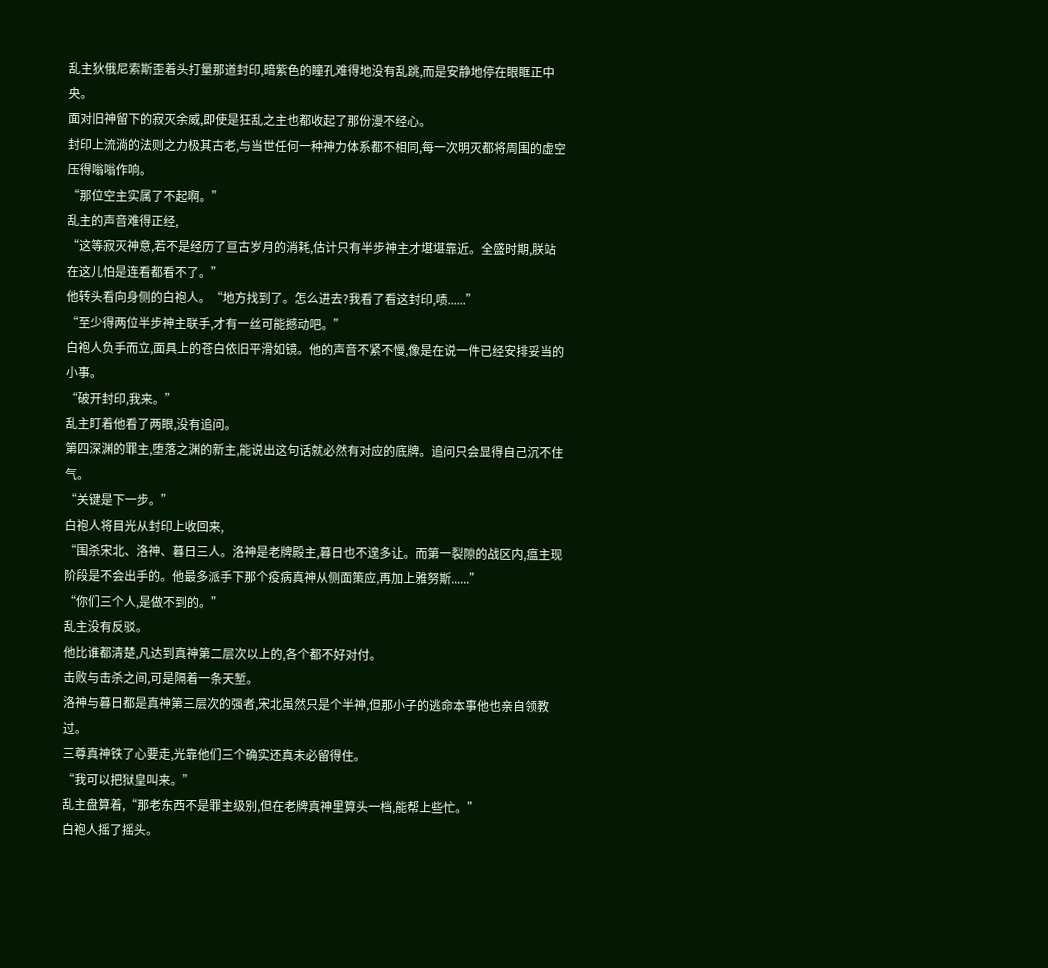乱主狄俄尼索斯歪着头打量那道封印,暗紫色的瞳孔难得地没有乱跳,而是安静地停在眼眶正中央。
面对旧神留下的寂灭余威,即使是狂乱之主也都收起了那份漫不经心。
封印上流淌的法则之力极其古老,与当世任何一种神力体系都不相同,每一次明灭都将周围的虚空压得嗡嗡作响。
“那位空主实属了不起啊。”
乱主的声音难得正经,
“这等寂灭神意,若不是经历了亘古岁月的消耗,估计只有半步神主才堪堪靠近。全盛时期,朕站在这儿怕是连看都看不了。”
他转头看向身侧的白袍人。“地方找到了。怎么进去?我看了看这封印,啧......”
“至少得两位半步神主联手,才有一丝可能撼动吧。”
白袍人负手而立,面具上的苍白依旧平滑如镜。他的声音不紧不慢,像是在说一件已经安排妥当的小事。
“破开封印,我来。”
乱主盯着他看了两眼,没有追问。
第四深渊的罪主,堕落之渊的新主,能说出这句话就必然有对应的底牌。追问只会显得自己沉不住气。
“关键是下一步。”
白袍人将目光从封印上收回来,
“围杀宋北、洛神、暮日三人。洛神是老牌殿主,暮日也不遑多让。而第一裂隙的战区内,瘟主现阶段是不会出手的。他最多派手下那个疫病真神从侧面策应,再加上雅努斯......”
“你们三个人,是做不到的。”
乱主没有反驳。
他比谁都清楚,凡达到真神第二层次以上的,各个都不好对付。
击败与击杀之间,可是隔着一条天堑。
洛神与暮日都是真神第三层次的强者,宋北虽然只是个半神,但那小子的逃命本事他也亲自领教过。
三尊真神铁了心要走,光靠他们三个确实还真未必留得住。
“我可以把狱皇叫来。”
乱主盘算着,“那老东西不是罪主级别,但在老牌真神里算头一档,能帮上些忙。”
白袍人摇了摇头。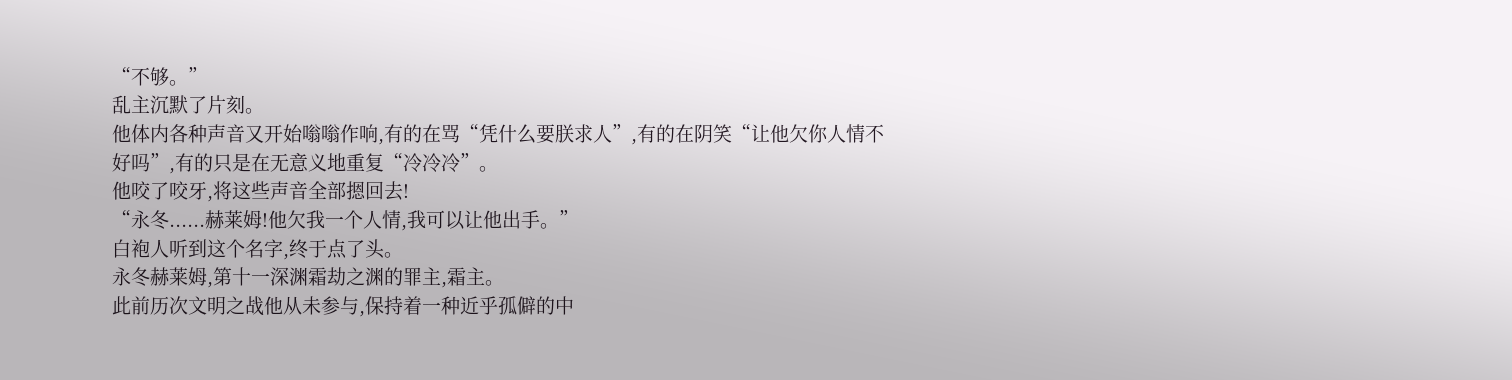“不够。”
乱主沉默了片刻。
他体内各种声音又开始嗡嗡作响,有的在骂“凭什么要朕求人”,有的在阴笑“让他欠你人情不好吗”,有的只是在无意义地重复“冷冷冷”。
他咬了咬牙,将这些声音全部摁回去!
“永冬......赫莱姆!他欠我一个人情,我可以让他出手。”
白袍人听到这个名字,终于点了头。
永冬赫莱姆,第十一深渊霜劫之渊的罪主,霜主。
此前历次文明之战他从未参与,保持着一种近乎孤僻的中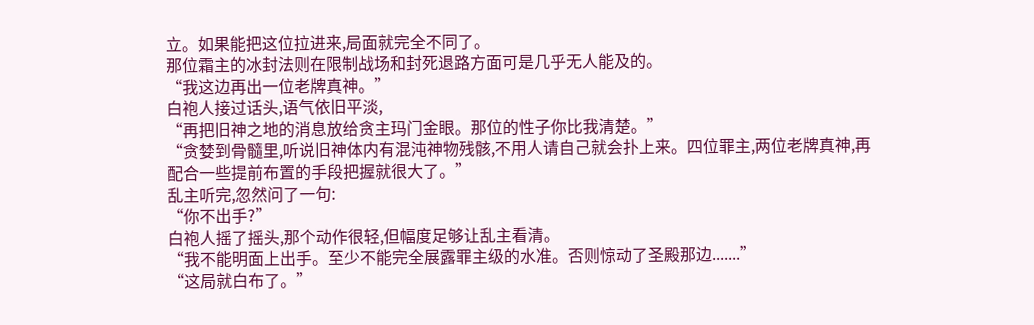立。如果能把这位拉进来,局面就完全不同了。
那位霜主的冰封法则在限制战场和封死退路方面可是几乎无人能及的。
“我这边再出一位老牌真神。”
白袍人接过话头,语气依旧平淡,
“再把旧神之地的消息放给贪主玛门金眼。那位的性子你比我清楚。”
“贪婪到骨髓里,听说旧神体内有混沌神物残骸,不用人请自己就会扑上来。四位罪主,两位老牌真神,再配合一些提前布置的手段把握就很大了。”
乱主听完,忽然问了一句:
“你不出手?”
白袍人摇了摇头,那个动作很轻,但幅度足够让乱主看清。
“我不能明面上出手。至少不能完全展露罪主级的水准。否则惊动了圣殿那边.......”
“这局就白布了。”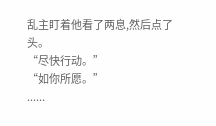乱主盯着他看了两息,然后点了头。
“尽快行动。”
“如你所愿。”
......